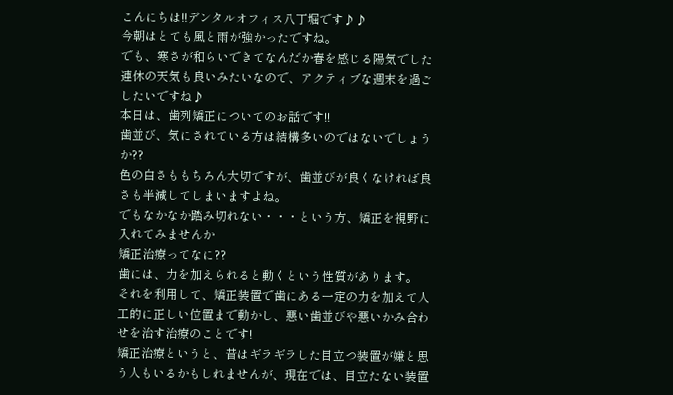こんにちは!!デンタルオフィス八丁堀です♪♪
今朝はとても風と雨が強かったですね。
でも、寒さが和らいできてなんだか春を感じる陽気でした
連休の天気も良いみたいなので、アクティブな週末を過ごしたいですね♪
本日は、歯列矯正についてのお話です!!
歯並び、気にされている方は結構多いのではないでしょうか??
色の白さももちろん大切ですが、歯並びが良くなければ良さも半減してしまいますよね。
でもなかなか踏み切れない・・・という方、矯正を視野に入れてみませんか
矯正治療ってなに??
歯には、力を加えられると動くという性質があります。
それを利用して、矯正装置で歯にある一定の力を加えて人工的に正しい位置まで動かし、悪い歯並びや悪いかみ合わせを治す治療のことです!
矯正治療というと、昔はギラギラした目立つ装置が嫌と思う人もいるかもしれませんが、現在では、目立たない装置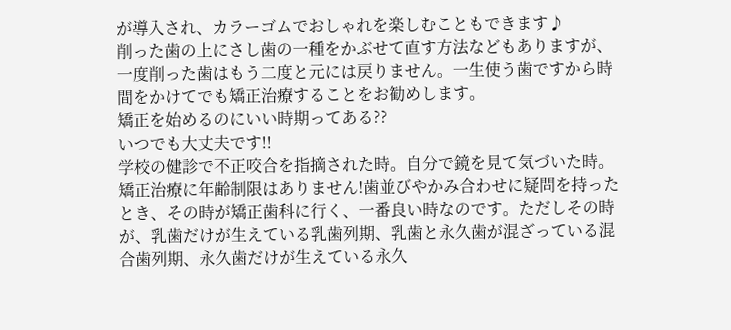が導入され、カラーゴムでおしゃれを楽しむこともできます♪
削った歯の上にさし歯の一種をかぶせて直す方法などもありますが、一度削った歯はもう二度と元には戻りません。一生使う歯ですから時間をかけてでも矯正治療することをお勧めします。
矯正を始めるのにいい時期ってある??
いつでも大丈夫です!!
学校の健診で不正咬合を指摘された時。自分で鏡を見て気づいた時。
矯正治療に年齢制限はありません!歯並びやかみ合わせに疑問を持ったとき、その時が矯正歯科に行く、一番良い時なのです。ただしその時が、乳歯だけが生えている乳歯列期、乳歯と永久歯が混ざっている混合歯列期、永久歯だけが生えている永久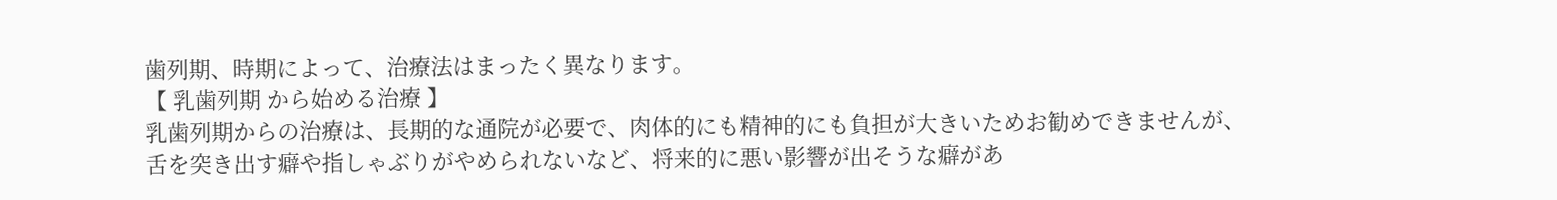歯列期、時期によって、治療法はまったく異なります。
【 乳歯列期 から始める治療 】
乳歯列期からの治療は、長期的な通院が必要で、肉体的にも精神的にも負担が大きいためお勧めできませんが、舌を突き出す癖や指しゃぶりがやめられないなど、将来的に悪い影響が出そうな癖があ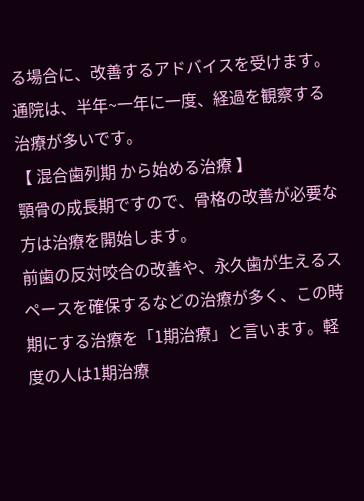る場合に、改善するアドバイスを受けます。
通院は、半年~一年に一度、経過を観察する治療が多いです。
【 混合歯列期 から始める治療 】
顎骨の成長期ですので、骨格の改善が必要な方は治療を開始します。
前歯の反対咬合の改善や、永久歯が生えるスペースを確保するなどの治療が多く、この時期にする治療を「1期治療」と言います。軽度の人は1期治療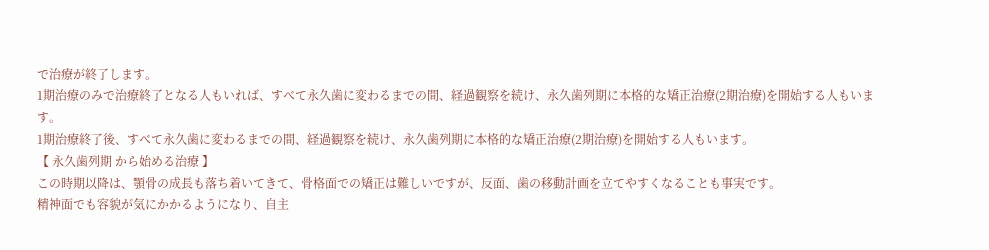で治療が終了します。
1期治療のみで治療終了となる人もいれば、すべて永久歯に変わるまでの間、経過観察を続け、永久歯列期に本格的な矯正治療(2期治療)を開始する人もいます。
1期治療終了後、すべて永久歯に変わるまでの間、経過観察を続け、永久歯列期に本格的な矯正治療(2期治療)を開始する人もいます。
【 永久歯列期 から始める治療 】
この時期以降は、顎骨の成長も落ち着いてきて、骨格面での矯正は難しいですが、反面、歯の移動計画を立てやすくなることも事実です。
精神面でも容貌が気にかかるようになり、自主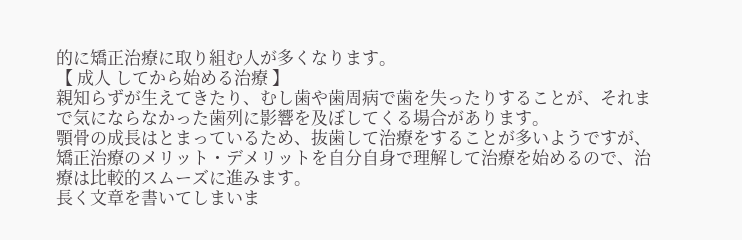的に矯正治療に取り組む人が多くなります。
【 成人 してから始める治療 】
親知らずが生えてきたり、むし歯や歯周病で歯を失ったりすることが、それまで気にならなかった歯列に影響を及ぼしてくる場合があります。
顎骨の成長はとまっているため、抜歯して治療をすることが多いようですが、矯正治療のメリット・デメリットを自分自身で理解して治療を始めるので、治療は比較的スムーズに進みます。
長く文章を書いてしまいま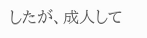したが、成人して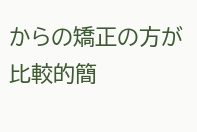からの矯正の方が比較的簡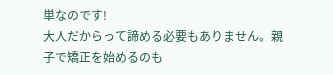単なのです!
大人だからって諦める必要もありません。親子で矯正を始めるのも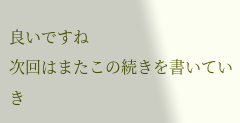良いですね
次回はまたこの続きを書いていき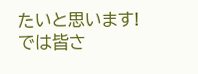たいと思います!
では皆さ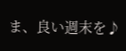ま、良い週末を♪